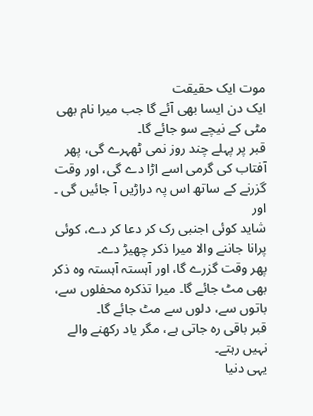موت ایک حقیقت
ایک دن ایسا بھی آئے گا جب میرا نام بھی مٹی کے نیچے سو جائے گا۔
قبر پر پہلے چند روز نمی ٹھہرے گی، پھر آفتاب کی گرمی اسے اڑا دے گی، اور وقت گزرنے کے ساتھ اس پہ دراڑیں آ جائیں گی ۔
اور
شاید کوئی اجنبی رک کر دعا کر دے، کوئی پرانا جاننے والا میرا ذکر چھیڑ دے۔
پھر وقت گزرے گا، اور آہستہ آہستہ وہ ذکر بھی مٹ جائے گا۔ میرا تذکرہ محفلوں سے، باتوں سے، دلوں سے مٹ جائے گا۔
قبر باقی رہ جاتی ہے، مگر یاد رکھنے والے نہیں رہتے۔
یہی دنیا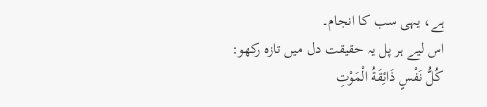ہے، یہی سب کا انجام۔
اس لیے ہر پل یہ حقیقت دل میں تازہ رکھو:
كُلُّ نَفْسٍ ذَائِقَةُ الْمَوْتِ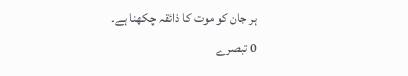ہر جان کو موت کا ذائقہ چکھنا ہے۔
0 تبصرے